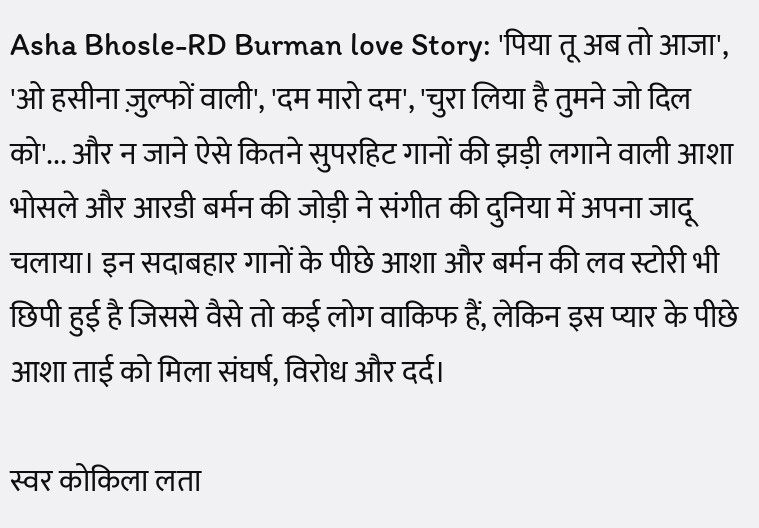Asha Bhosle-RD Burman love Story: 'पिया तू अब तो आजा', 'ओ हसीना ज़ुल्फों वाली', 'दम मारो दम', 'चुरा लिया है तुमने जो दिल को'... और न जाने ऐसे कितने सुपरहिट गानों की झड़ी लगाने वाली आशा भोसले और आरडी बर्मन की जोड़ी ने संगीत की दुनिया में अपना जादू चलाया। इन सदाबहार गानों के पीछे आशा और बर्मन की लव स्टोरी भी छिपी हुई है जिससे वैसे तो कई लोग वाकिफ हैं, लेकिन इस प्यार के पीछे आशा ताई को मिला संघर्ष, विरोध और दर्द।

स्वर कोकिला लता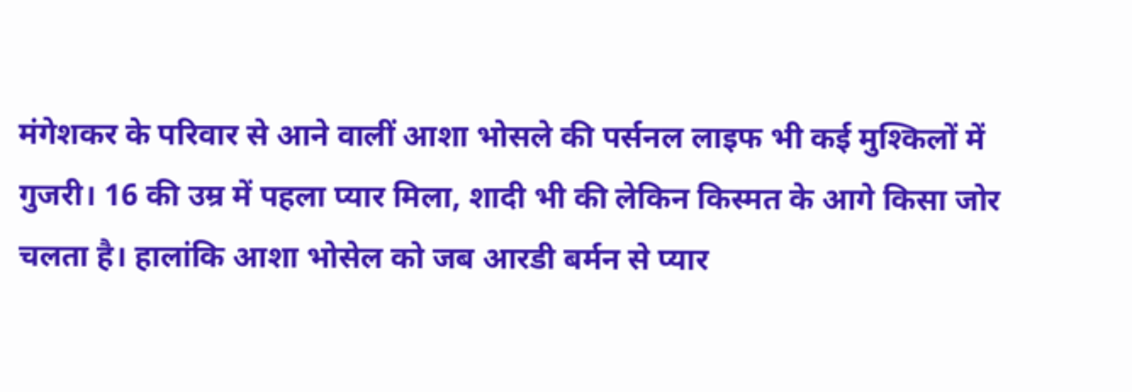मंगेशकर के परिवार से आने वालीं आशा भोसले की पर्सनल लाइफ भी कई मुश्किलों में गुजरी। 16 की उम्र में पहला प्यार मिला, शादी भी की लेकिन किस्मत के आगे किसा जोर चलता है। हालांकि आशा भोसेल को जब आरडी बर्मन से प्यार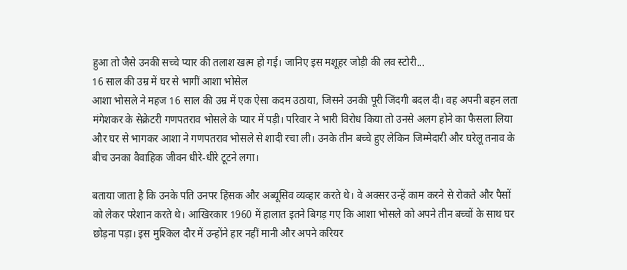हुआ तो जैसे उनकी सच्चे प्यार की तलाश खत्म हो गई। जानिए इस मशूहर जोड़ी की लव स्टोरी...
16 साल की उम्र में घर से भागीं आशा भोसेल
आशा भोसले ने महज 16 साल की उम्र में एक ऐसा कदम उठाया, जिसने उनकी पूरी जिंदगी बदल दी। वह अपनी बहन लता मंगेशकर के सेक्रेटरी गणपतराव भोसले के प्यार में पड़ी। परिवार ने भारी विरोध किया तो उनसे अलग होने का फैसला लिया और घर से भागकर आशा ने गणपतराव भोसले से शादी रचा ली। उनके तीन बच्चे हुए लेकिन जिम्मेदारी और घरेलू तनाव के बीच उनका वैवाहिक जीवन धीरे-धीरे टूटने लगा।

बताया जाता है कि उनके पति उनपर हिंसक और अब्यूसिव व्यव्हार करते थे। वे अक्सर उन्हें काम करने से रोकते और पैसों को लेकर परेशान करते थे। आखिरकार 1960 में हालात इतने बिगड़ गए कि आशा भोसले को अपने तीन बच्चों के साथ घर छोड़ना पड़ा। इस मुश्किल दौर में उन्होंने हार नहीं मानी और अपने करियर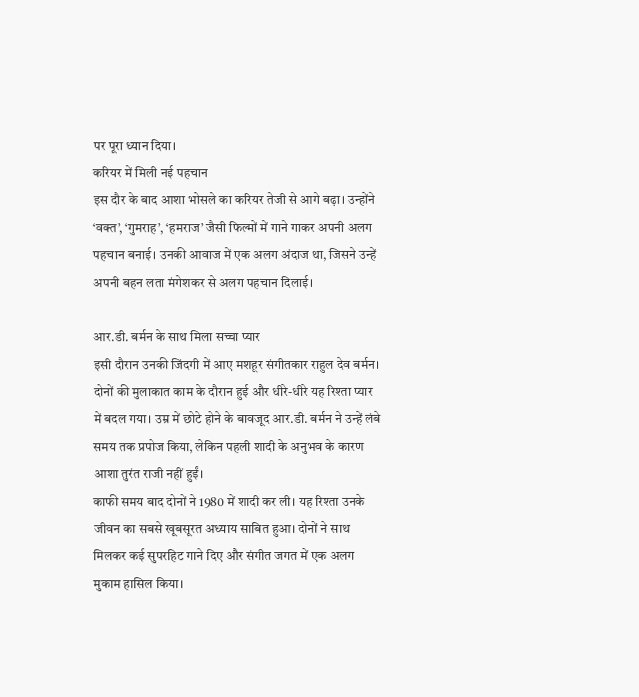पर पूरा ध्यान दिया।
करियर में मिली नई पहचान
इस दौर के बाद आशा भोसले का करियर तेजी से आगे बढ़ा। उन्होंने ‘वक्त’, ‘गुमराह’, ‘हमराज’ जैसी फिल्मों में गाने गाकर अपनी अलग पहचान बनाई। उनकी आवाज में एक अलग अंदाज था, जिसने उन्हें अपनी बहन लता मंगेशकर से अलग पहचान दिलाई।

आर.डी. बर्मन के साथ मिला सच्चा प्यार
इसी दौरान उनकी जिंदगी में आए मशहूर संगीतकार राहुल देव बर्मन। दोनों की मुलाकात काम के दौरान हुई और धीरे-धीरे यह रिश्ता प्यार में बदल गया। उम्र में छोटे होने के बावजूद आर.डी. बर्मन ने उन्हें लंबे समय तक प्रपोज किया, लेकिन पहली शादी के अनुभव के कारण आशा तुरंत राजी नहीं हुईं।
काफी समय बाद दोनों ने 1980 में शादी कर ली। यह रिश्ता उनके जीवन का सबसे खूबसूरत अध्याय साबित हुआ। दोनों ने साथ मिलकर कई सुपरहिट गाने दिए और संगीत जगत में एक अलग मुकाम हासिल किया।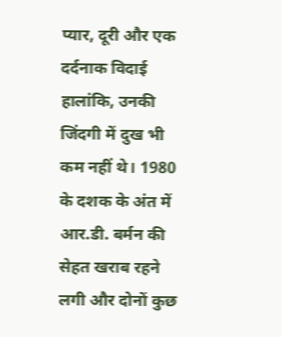प्यार, दूरी और एक दर्दनाक विदाई
हालांकि, उनकी जिंदगी में दुख भी कम नहीं थे। 1980 के दशक के अंत में आर.डी. बर्मन की सेहत खराब रहने लगी और दोनों कुछ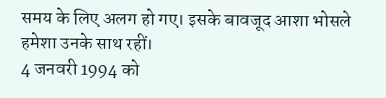समय के लिए अलग हो गए। इसके बावजूद आशा भोसले हमेशा उनके साथ रहीं।
4 जनवरी 1994 को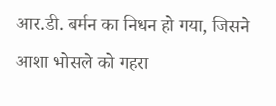आर.डी. बर्मन का निधन हो गया, जिसने आशा भोसले को गहरा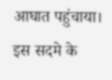आघात पहुंचाया। इस सदमे के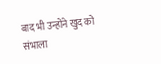बाद भी उन्होंने खुद को संभाला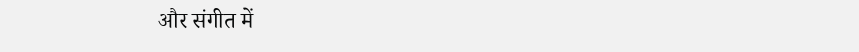और संगीत में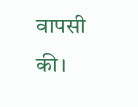वापसी की।